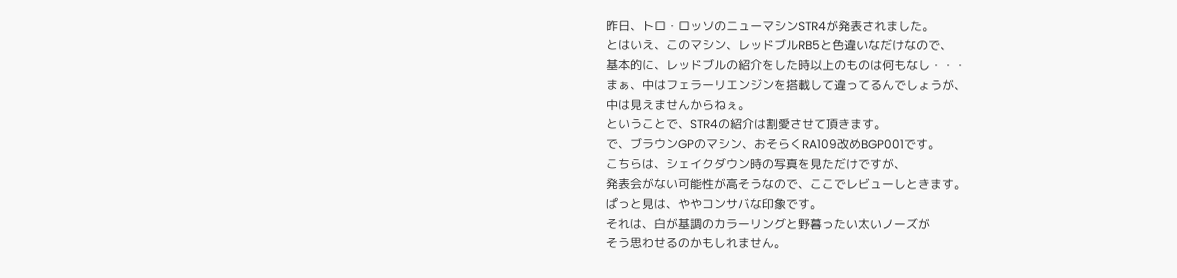昨日、トロ・ロッソのニューマシンSTR4が発表されました。
とはいえ、このマシン、レッドブルRB5と色違いなだけなので、
基本的に、レッドブルの紹介をした時以上のものは何もなし・・・
まぁ、中はフェラーリエンジンを搭載して違ってるんでしょうが、
中は見えませんからねぇ。
ということで、STR4の紹介は割愛させて頂きます。
で、ブラウンGPのマシン、おそらくRA109改めBGP001です。
こちらは、シェイクダウン時の写真を見ただけですが、
発表会がない可能性が高そうなので、ここでレビューしときます。
ぱっと見は、ややコンサバな印象です。
それは、白が基調のカラーリングと野暮ったい太いノーズが
そう思わせるのかもしれません。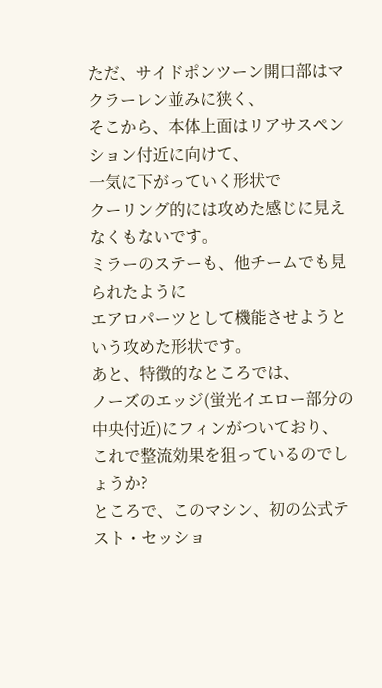ただ、サイドポンツーン開口部はマクラーレン並みに狭く、
そこから、本体上面はリアサスペンション付近に向けて、
一気に下がっていく形状で
クーリング的には攻めた感じに見えなくもないです。
ミラーのステーも、他チームでも見られたように
エアロパーツとして機能させようという攻めた形状です。
あと、特徴的なところでは、
ノーズのエッジ(蛍光イエロー部分の中央付近)にフィンがついており、
これで整流効果を狙っているのでしょうか?
ところで、このマシン、初の公式テスト・セッショ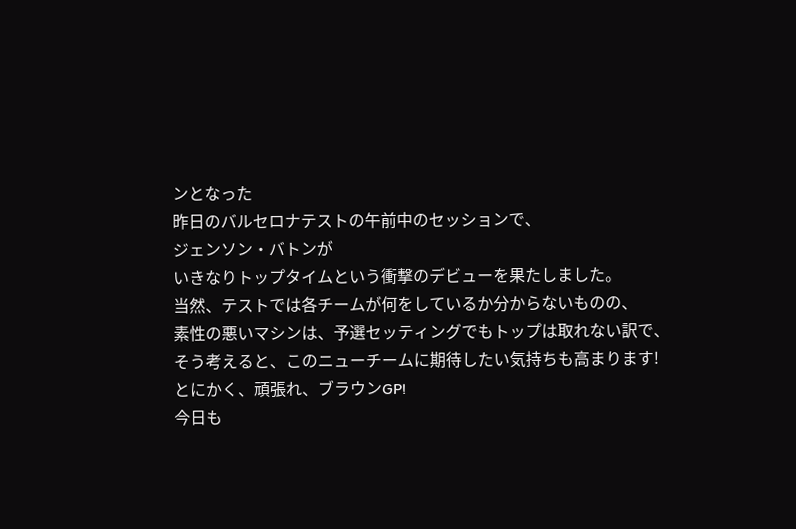ンとなった
昨日のバルセロナテストの午前中のセッションで、
ジェンソン・バトンが
いきなりトップタイムという衝撃のデビューを果たしました。
当然、テストでは各チームが何をしているか分からないものの、
素性の悪いマシンは、予選セッティングでもトップは取れない訳で、
そう考えると、このニューチームに期待したい気持ちも高まります!
とにかく、頑張れ、ブラウンGP!
今日も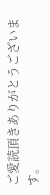ご愛読頂きありがとうございます。